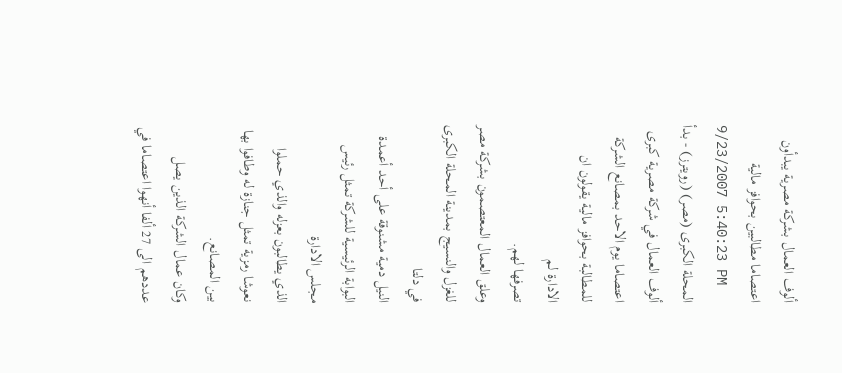ألوف العمال بشركة مصرية يبدأون اعتصاما مطالبين بحوافز مالية
9/23/2007 5:40:23 PM
المحلة الكبرى (مصر) (رويترز) - بدأ ألوف العمال في شركة مصرية كبرى
اعتصاما يوم الاحد بمصانع الشركة للمطالبة بحوافز مالية يقولون ان الادارة لم
تصرفها لهم.
وعلق العمال المعتصمون بشركة مصر للغزل والنسيج بمدينة المحلة الكبرى في دلتا
النيل دمية مشنوقة على أحد أعمدة البوابة الرئيسية للشركة تمثل رئيس مجلس الادارة
الذي يطالبون بعزله والذي حملوا نعوشا رمزية تمثل جنازة له وطافوا بها بين المصانع.
وكان عمال الشركة الذين يصل عددهم الى 27 ألفا أنهوا اعتصاما في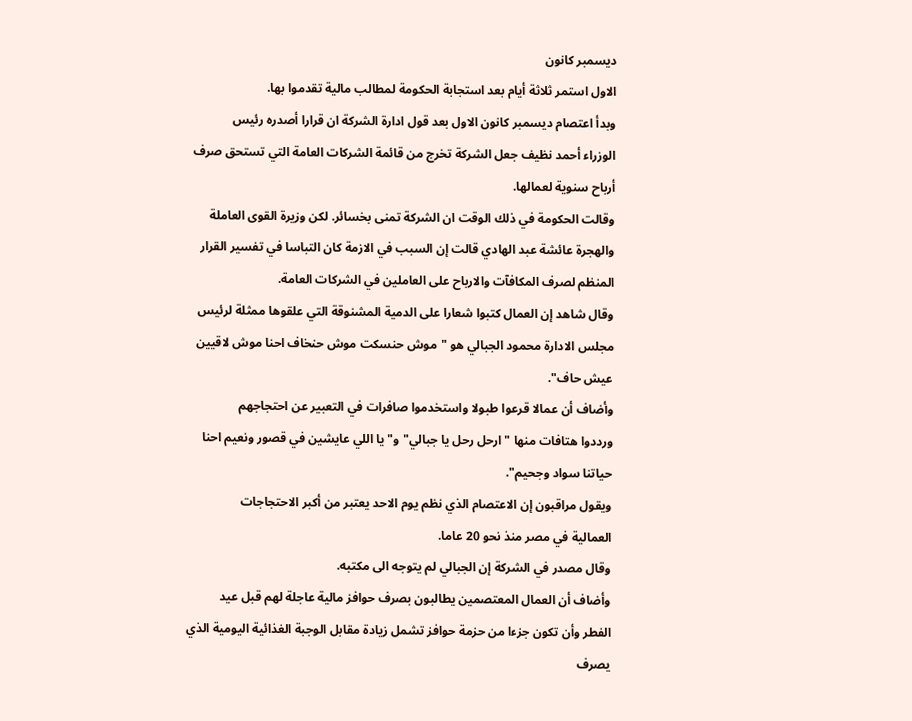ديسمبر كانون
الاول استمر ثلاثة أيام بعد استجابة الحكومة لمطالب مالية تقدموا بها.
وبدأ اعتصام ديسمبر كانون الاول بعد قول ادارة الشركة ان قرارا أصدره رئيس
الوزراء أحمد نظيف جعل الشركة تخرج من قائمة الشركات العامة التي تستحق صرف
أرباح سنوية لعمالها.
وقالت الحكومة في ذلك الوقت ان الشركة تمنى بخسائر. لكن وزيرة القوى العاملة
والهجرة عائشة عبد الهادي قالت إن السبب في الازمة كان التباسا في تفسير القرار
المنظم لصرف المكافآت والارباح على العاملين في الشركات العامة.
وقال شاهد إن العمال كتبوا شعارا على الدمية المشنوقة التي علقوها ممثلة لرئيس
مجلس الادارة محمود الجبالي هو "موش حنسكت موش حنخاف احنا موش لاقيين
عيش حاف".
وأضاف أن عمالا قرعوا طبولا واستخدموا صافرات في التعبير عن احتجاجهم
ورددوا هتافات منها "ارحل رحل يا جبالي" و"يا اللي عايشين في قصور ونعيم احنا
حياتنا سواد وجحيم".
ويقول مراقبون إن الاعتصام الذي نظم يوم الاحد يعتبر من أكبر الاحتجاجات
العمالية في مصر منذ نحو 20 عاما.
وقال مصدر في الشركة إن الجبالي لم يتوجه الى مكتبه.
وأضاف أن العمال المعتصمين يطالبون بصرف حوافز مالية عاجلة لهم قبل عيد
الفطر وأن تكون جزءا من حزمة حوافز تشمل زيادة مقابل الوجبة الغذائية اليومية الذي
يصرف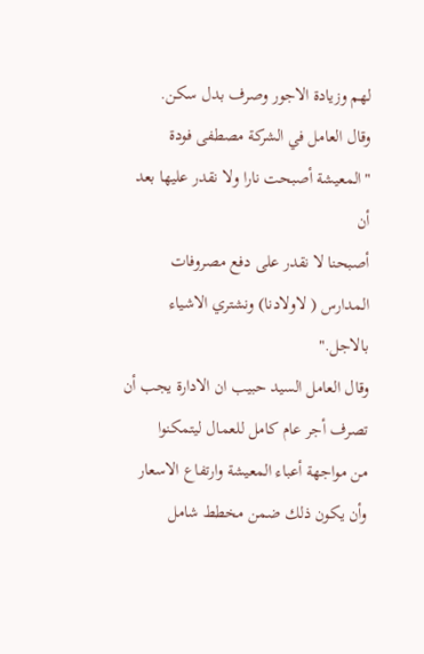لهم وزيادة الاجور وصرف بدل سكن.
وقال العامل في الشركة مصطفى فودة "المعيشة أصبحت نارا ولا نقدر عليها بعد أن
أصبحنا لا نقدر على دفع مصروفات المدارس ( لاولادنا) ونشتري الاشياء بالاجل."
وقال العامل السيد حبيب ان الادارة يجب أن تصرف أجر عام كامل للعمال ليتمكنوا
من مواجهة أعباء المعيشة وارتفاع الاسعار وأن يكون ذلك ضمن مخطط شامل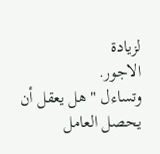لزيادة
الاجور.
وتساءل "هل يعقل أن يحصل العامل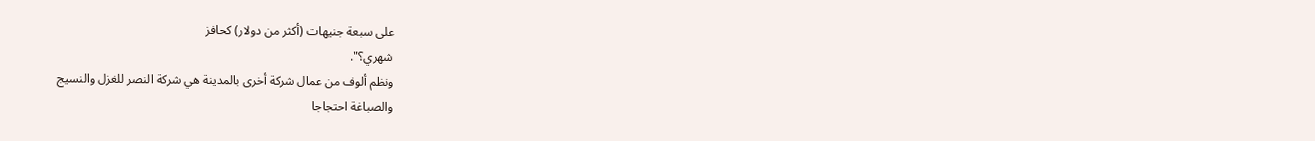على سبعة جنيهات (أكثر من دولار) كحافز
شهري؟".
ونظم ألوف من عمال شركة أخرى بالمدينة هي شركة النصر للغزل والنسيج
والصباغة احتجاجا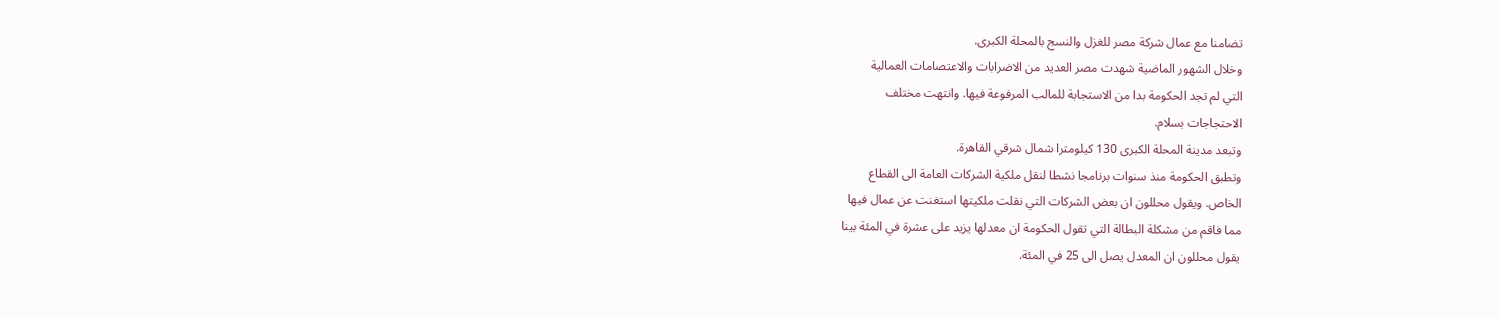تضامنا مع عمال شركة مصر للغزل والنسج بالمحلة الكبرى.
وخلال الشهور الماضية شهدت مصر العديد من الاضرابات والاعتصامات العمالية
التي لم تجد الحكومة بدا من الاستجابة للمالب المرفوعة فيها. وانتهت مختلف
الاحتجاجات بسلام.
وتبعد مدينة المحلة الكبرى 130 كيلومترا شمال شرقي القاهرة.
وتطبق الحكومة منذ سنوات برنامجا نشطا لنقل ملكية الشركات العامة الى القطاع
الخاص. ويقول محللون ان بعض الشركات التي نقلت ملكيتها استغنت عن عمال فيها
مما فاقم من مشكلة البطالة التي تقول الحكومة ان معدلها يزيد على عشرة في المئة بينا
يقول محللون ان المعدل يصل الى 25 في المئة.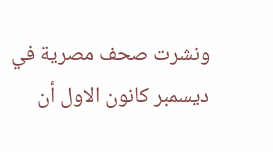ونشرت صحف مصرية في ديسمبر كانون الاول أن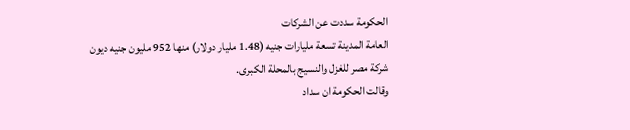الحكومة سددت عن الشركات
العامة المدينة تسعة مليارات جنيه (1.48 مليار دولار) منها 952 مليون جنيه ديون
شركة مصر للغزل والنسيج بالمحلة الكبرى.
وقالت الحكومة ان سداد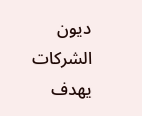ديون الشركات يهدف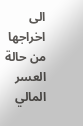الى اخراجها من حالة العسر المالي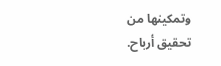وتمكينها من تحقيق أرباح.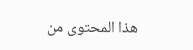هذا المحتوى من